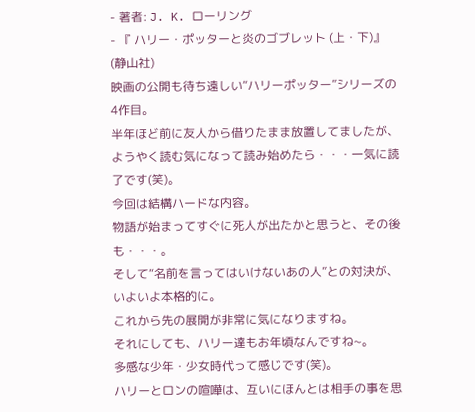- 著者: J. K. ローリング
- 『 ハリー・ポッターと炎のゴブレット (上・下)』 (静山社)
映画の公開も待ち遠しい“ハリーポッター”シリーズの4作目。
半年ほど前に友人から借りたまま放置してましたが、ようやく読む気になって読み始めたら・・・一気に読了です(笑)。
今回は結構ハードな内容。
物語が始まってすぐに死人が出たかと思うと、その後も・・・。
そして“名前を言ってはいけないあの人”との対決が、いよいよ本格的に。
これから先の展開が非常に気になりますね。
それにしても、ハリー達もお年頃なんですね~。
多感な少年・少女時代って感じです(笑)。
ハリーとロンの喧嘩は、互いにほんとは相手の事を思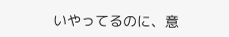いやってるのに、意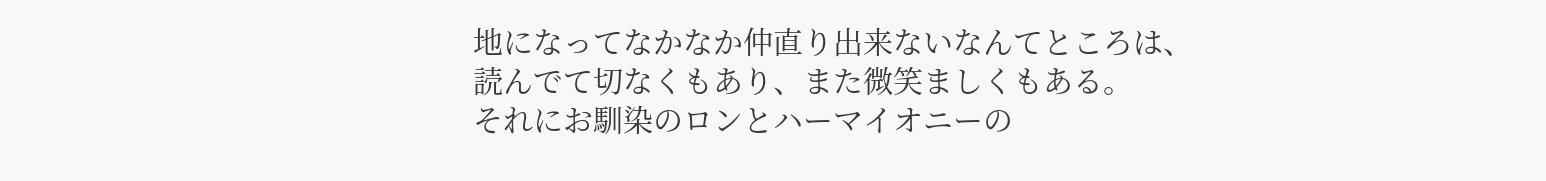地になってなかなか仲直り出来ないなんてところは、読んでて切なくもあり、また微笑ましくもある。
それにお馴染のロンとハーマイオニーの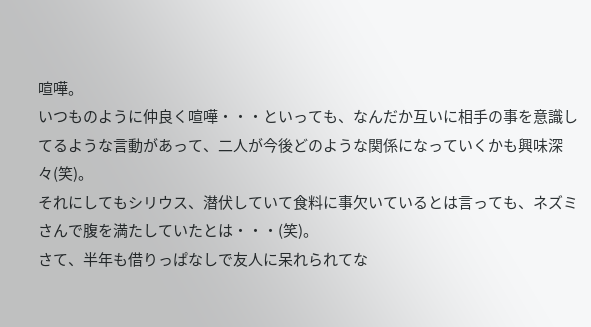喧嘩。
いつものように仲良く喧嘩・・・といっても、なんだか互いに相手の事を意識してるような言動があって、二人が今後どのような関係になっていくかも興味深々(笑)。
それにしてもシリウス、潜伏していて食料に事欠いているとは言っても、ネズミさんで腹を満たしていたとは・・・(笑)。
さて、半年も借りっぱなしで友人に呆れられてな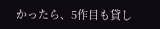かったら、5作目も貸し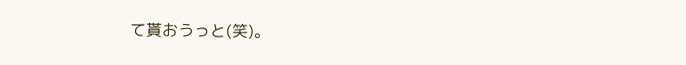て貰おうっと(笑)。